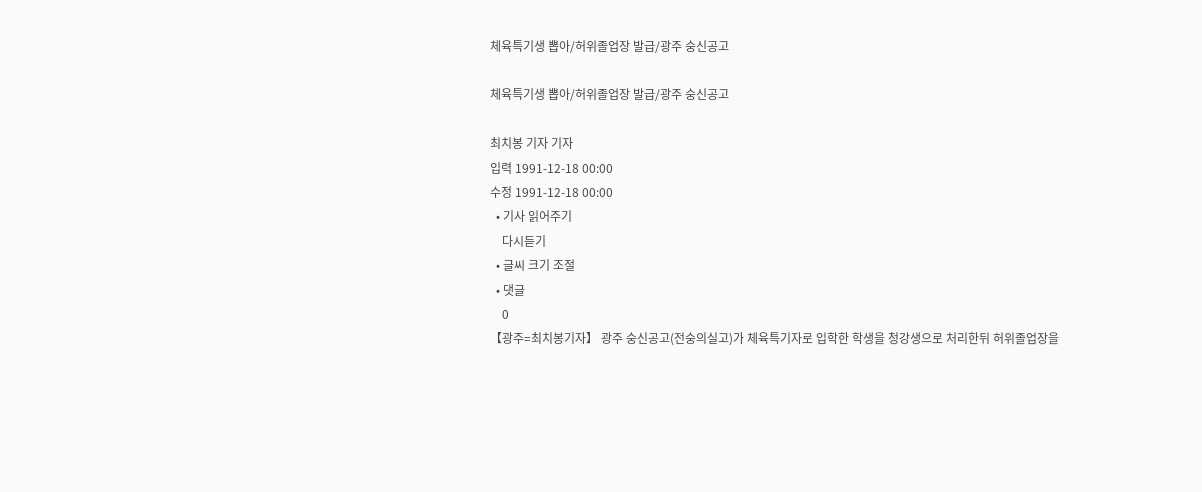체육특기생 뽑아/허위졸업장 발급/광주 숭신공고

체육특기생 뽑아/허위졸업장 발급/광주 숭신공고

최치봉 기자 기자
입력 1991-12-18 00:00
수정 1991-12-18 00:00
  • 기사 읽어주기
    다시듣기
  • 글씨 크기 조절
  • 댓글
    0
【광주=최치봉기자】 광주 숭신공고(전숭의실고)가 체육특기자로 입학한 학생을 청강생으로 처리한뒤 허위졸업장을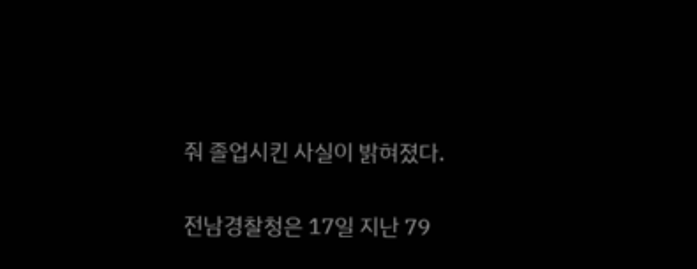줘 졸업시킨 사실이 밝혀졌다.

전남경찰청은 17일 지난 79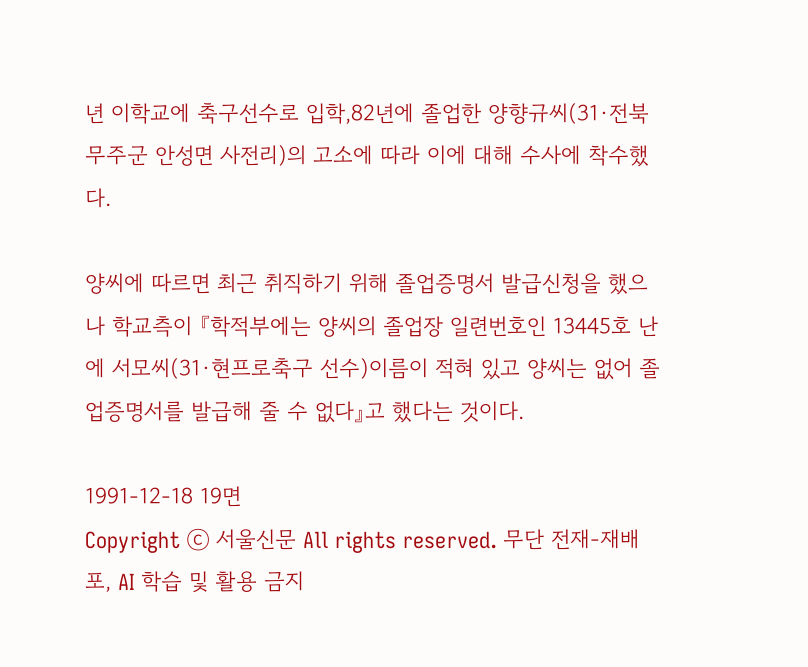년 이학교에 축구선수로 입학,82년에 졸업한 양향규씨(31·전북 무주군 안성면 사전리)의 고소에 따라 이에 대해 수사에 착수했다.

양씨에 따르면 최근 취직하기 위해 졸업증명서 발급신청을 했으나 학교측이 『학적부에는 양씨의 졸업장 일련번호인 13445호 난에 서모씨(31·현프로축구 선수)이름이 적혀 있고 양씨는 없어 졸업증명서를 발급해 줄 수 없다』고 했다는 것이다.

1991-12-18 19면
Copyright ⓒ 서울신문 All rights reserved. 무단 전재-재배포, AI 학습 및 활용 금지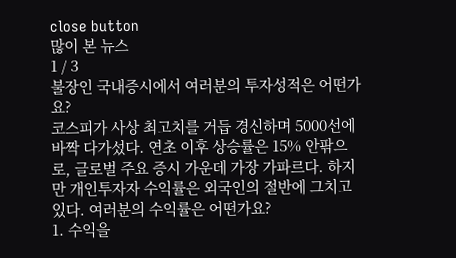close button
많이 본 뉴스
1 / 3
불장인 국내증시에서 여러분의 투자성적은 어떤가요?
코스피가 사상 최고치를 거듭 경신하며 5000선에 바짝 다가섰다. 연초 이후 상승률은 15% 안팎으로, 글로벌 주요 증시 가운데 가장 가파르다. 하지만 개인투자자 수익률은 외국인의 절반에 그치고 있다. 여러분의 수익률은 어떤가요?
1. 수익을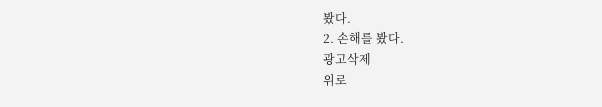봤다.
2. 손해를 봤다.
광고삭제
위로